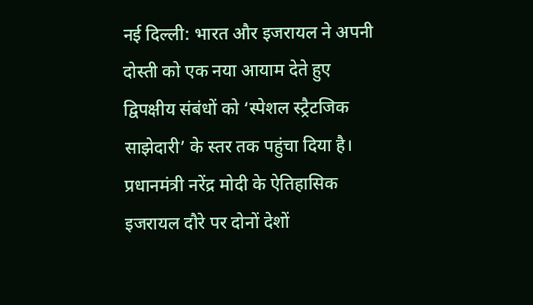नई दिल्ली: भारत और इजरायल ने अपनी दोस्ती को एक नया आयाम देते हुए द्विपक्षीय संबंधों को ‘स्पेशल स्ट्रैटजिक साझेदारी’ के स्तर तक पहुंचा दिया है। प्रधानमंत्री नरेंद्र मोदी के ऐतिहासिक इजरायल दौरे पर दोनों देशों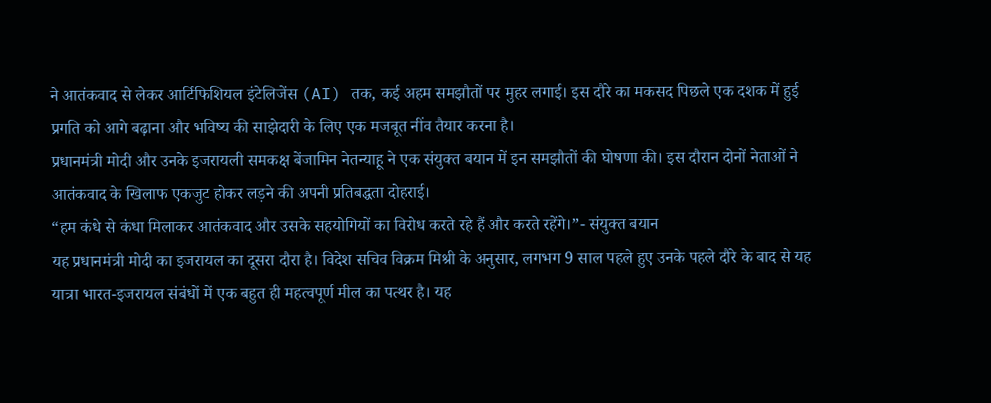ने आतंकवाद से लेकर आर्टिफिशियल इंटेलिजेंस (AI) तक, कई अहम समझौतों पर मुहर लगाई। इस दौरे का मकसद पिछले एक दशक में हुई प्रगति को आगे बढ़ाना और भविष्य की साझेदारी के लिए एक मजबूत नींव तैयार करना है।
प्रधानमंत्री मोदी और उनके इजरायली समकक्ष बेंजामिन नेतन्याहू ने एक संयुक्त बयान में इन समझौतों की घोषणा की। इस दौरान दोनों नेताओं ने आतंकवाद के खिलाफ एकजुट होकर लड़ने की अपनी प्रतिबद्धता दोहराई।
“हम कंधे से कंधा मिलाकर आतंकवाद और उसके सहयोगियों का विरोध करते रहे हैं और करते रहेंगे।”- संयुक्त बयान
यह प्रधानमंत्री मोदी का इजरायल का दूसरा दौरा है। विदेश सचिव विक्रम मिश्री के अनुसार, लगभग 9 साल पहले हुए उनके पहले दौरे के बाद से यह यात्रा भारत-इजरायल संबंधों में एक बहुत ही महत्वपूर्ण मील का पत्थर है। यह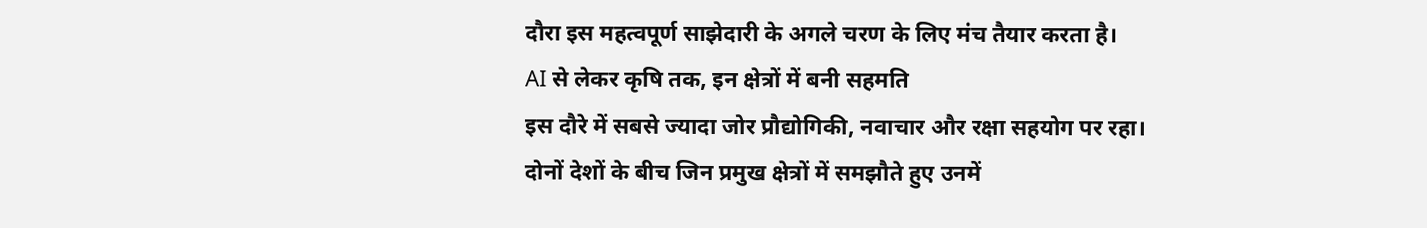दौरा इस महत्वपूर्ण साझेदारी के अगले चरण के लिए मंच तैयार करता है।
AI से लेकर कृषि तक, इन क्षेत्रों में बनी सहमति
इस दौरे में सबसे ज्यादा जोर प्रौद्योगिकी, नवाचार और रक्षा सहयोग पर रहा। दोनों देशों के बीच जिन प्रमुख क्षेत्रों में समझौते हुए उनमें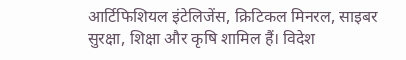आर्टिफिशियल इंटेलिजेंस, क्रिटिकल मिनरल, साइबर सुरक्षा, शिक्षा और कृषि शामिल हैं। विदेश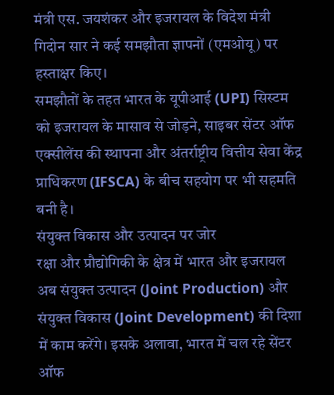मंत्री एस. जयशंकर और इजरायल के विदेश मंत्री गिदोन सार ने कई समझौता ज्ञापनों (एमओयू) पर हस्ताक्षर किए।
समझौतों के तहत भारत के यूपीआई (UPI) सिस्टम को इजरायल के मासाव से जोड़ने, साइबर सेंटर ऑफ एक्सीलेंस की स्थापना और अंतर्राष्ट्रीय वित्तीय सेवा केंद्र प्राधिकरण (IFSCA) के बीच सहयोग पर भी सहमति बनी है।
संयुक्त विकास और उत्पादन पर जोर
रक्षा और प्रौद्योगिकी के क्षेत्र में भारत और इजरायल अब संयुक्त उत्पादन (Joint Production) और संयुक्त विकास (Joint Development) की दिशा में काम करेंगे। इसके अलावा, भारत में चल रहे सेंटर ऑफ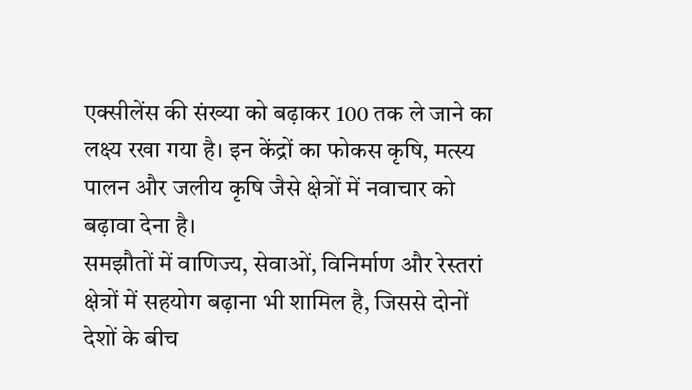एक्सीलेंस की संख्या को बढ़ाकर 100 तक ले जाने का लक्ष्य रखा गया है। इन केंद्रों का फोकस कृषि, मत्स्य पालन और जलीय कृषि जैसे क्षेत्रों में नवाचार को बढ़ावा देना है।
समझौतों में वाणिज्य, सेवाओं, विनिर्माण और रेस्तरां क्षेत्रों में सहयोग बढ़ाना भी शामिल है, जिससे दोनों देशों के बीच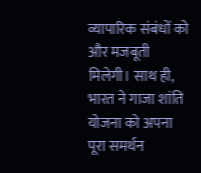व्यापारिक संबंधों को और मजबूती मिलेगी। साथ ही, भारत ने गाजा शांति योजना को अपना पूरा समर्थन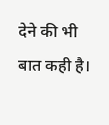देने की भी बात कही है।